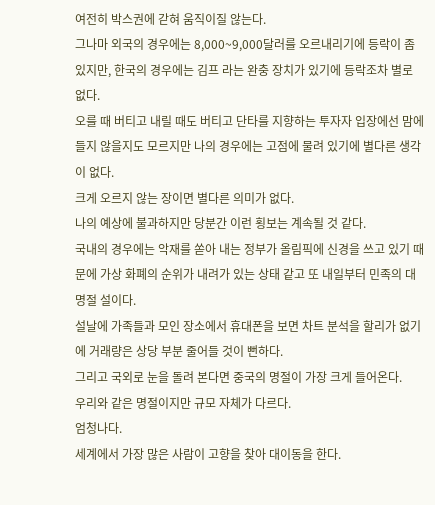여전히 박스권에 갇혀 움직이질 않는다.
그나마 외국의 경우에는 8,000~9,000달러를 오르내리기에 등락이 좀 있지만, 한국의 경우에는 김프 라는 완충 장치가 있기에 등락조차 별로 없다.
오를 때 버티고 내릴 때도 버티고 단타를 지향하는 투자자 입장에선 맘에 들지 않을지도 모르지만 나의 경우에는 고점에 물려 있기에 별다른 생각이 없다.
크게 오르지 않는 장이면 별다른 의미가 없다.
나의 예상에 불과하지만 당분간 이런 횡보는 계속될 것 같다.
국내의 경우에는 악재를 쏟아 내는 정부가 올림픽에 신경을 쓰고 있기 때문에 가상 화폐의 순위가 내려가 있는 상태 같고 또 내일부터 민족의 대명절 설이다.
설날에 가족들과 모인 장소에서 휴대폰을 보면 차트 분석을 할리가 없기에 거래량은 상당 부분 줄어들 것이 뻔하다.
그리고 국외로 눈을 돌려 본다면 중국의 명절이 가장 크게 들어온다.
우리와 같은 명절이지만 규모 자체가 다르다.
엄청나다.
세계에서 가장 많은 사람이 고향을 찾아 대이동을 한다.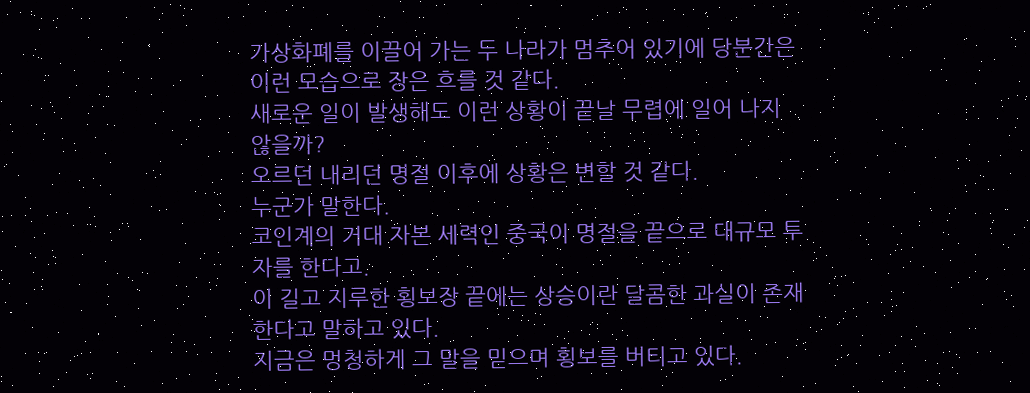가상화폐를 이끌어 가는 두 나라가 멈추어 있기에 당분간은 이런 모습으로 장은 흐를 것 같다.
새로운 일이 발생해도 이런 상황이 끝날 무렵에 일어 나지 않을까?
오르던 내리던 명절 이후에 상황은 변할 것 같다.
누군가 말한다.
코인계의 거대 자본 세력인 중국이 명절을 끝으로 대규모 투자를 한다고.
이 길고 지루한 횡보장 끝에는 상승이란 달콤한 과실이 존재한다고 말하고 있다.
지금은 멍청하게 그 말을 믿으며 횡보를 버티고 있다.